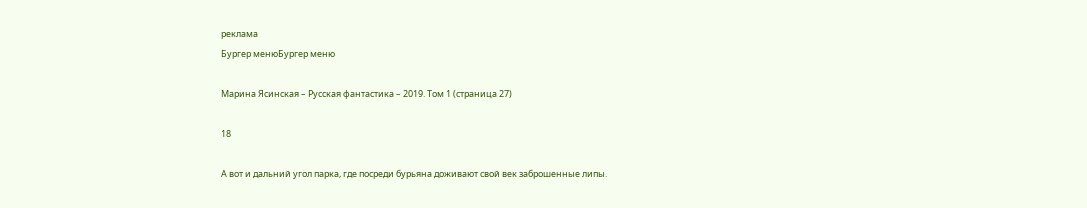реклама
Бургер менюБургер меню

Марина Ясинская – Русская фантастика – 2019. Том 1 (страница 27)

18

А вот и дальний угол парка, где посреди бурьяна доживают свой век заброшенные липы.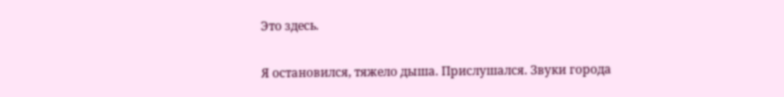Это здесь.

Я остановился, тяжело дыша. Прислушался. Звуки города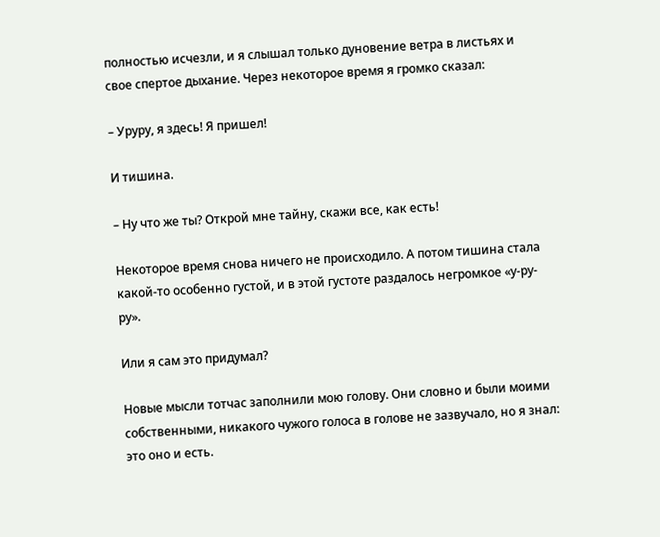полностью исчезли, и я слышал только дуновение ветра в листьях и свое спертое дыхание. Через некоторое время я громко сказал:

– Уруру, я здесь! Я пришел!

И тишина.

– Ну что же ты? Открой мне тайну, скажи все, как есть!

Некоторое время снова ничего не происходило. А потом тишина стала какой-то особенно густой, и в этой густоте раздалось негромкое «у-ру-ру».

Или я сам это придумал?

Новые мысли тотчас заполнили мою голову. Они словно и были моими собственными, никакого чужого голоса в голове не зазвучало, но я знал: это оно и есть.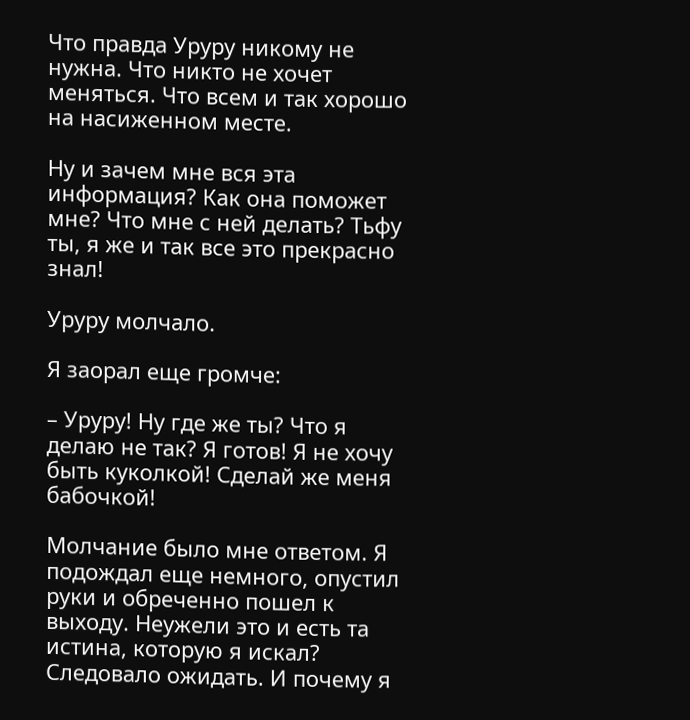Что правда Уруру никому не нужна. Что никто не хочет меняться. Что всем и так хорошо на насиженном месте.

Ну и зачем мне вся эта информация? Как она поможет мне? Что мне с ней делать? Тьфу ты, я же и так все это прекрасно знал!

Уруру молчало.

Я заорал еще громче:

– Уруру! Ну где же ты? Что я делаю не так? Я готов! Я не хочу быть куколкой! Сделай же меня бабочкой!

Молчание было мне ответом. Я подождал еще немного, опустил руки и обреченно пошел к выходу. Неужели это и есть та истина, которую я искал? Следовало ожидать. И почему я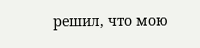решил, что мою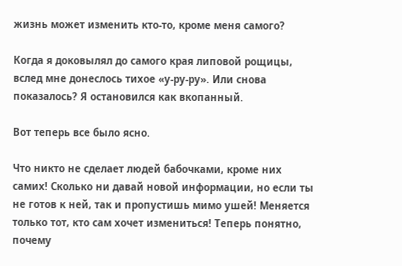жизнь может изменить кто-то, кроме меня самого?

Когда я доковылял до самого края липовой рощицы, вслед мне донеслось тихое «у-ру-ру». Или снова показалось? Я остановился как вкопанный.

Вот теперь все было ясно.

Что никто не сделает людей бабочками, кроме них самих! Сколько ни давай новой информации, но если ты не готов к ней, так и пропустишь мимо ушей! Меняется только тот, кто сам хочет измениться! Теперь понятно, почему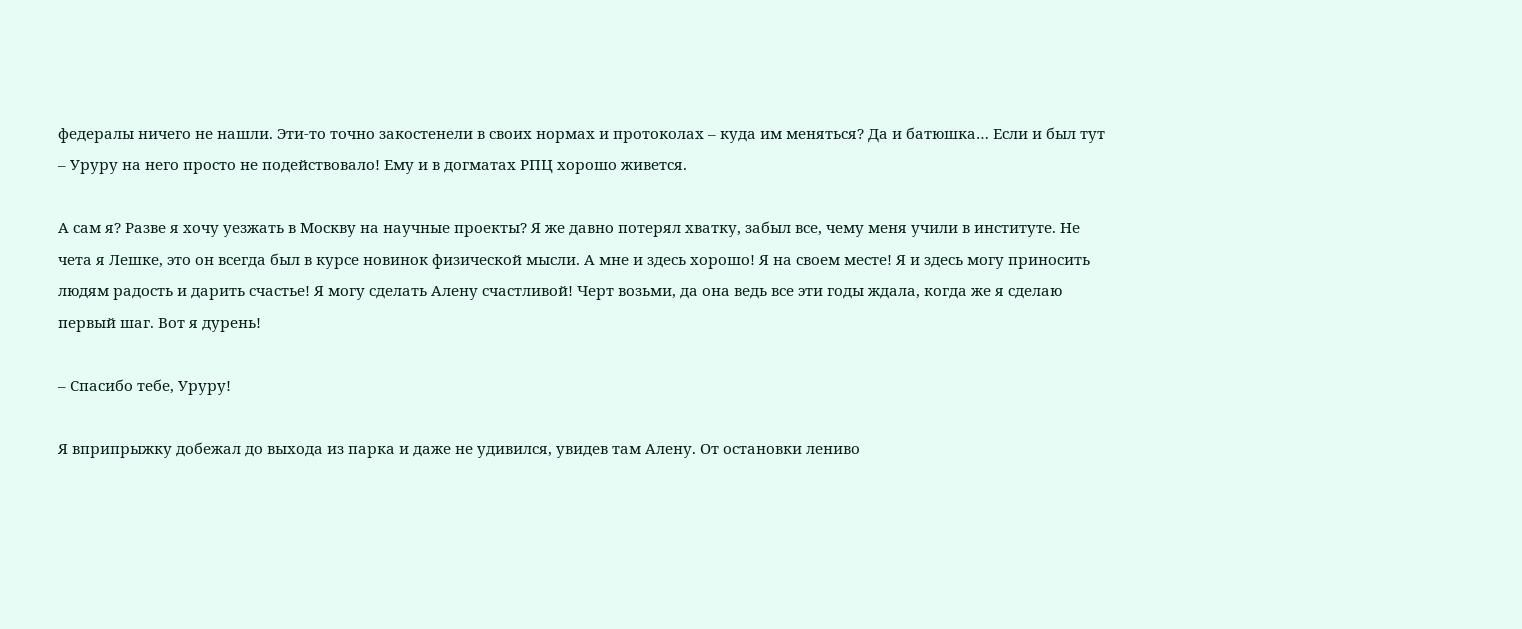федералы ничего не нашли. Эти-то точно закостенели в своих нормах и протоколах – куда им меняться? Да и батюшка… Если и был тут – Уруру на него просто не подействовало! Ему и в догматах РПЦ хорошо живется.

А сам я? Разве я хочу уезжать в Москву на научные проекты? Я же давно потерял хватку, забыл все, чему меня учили в институте. Не чета я Лешке, это он всегда был в курсе новинок физической мысли. А мне и здесь хорошо! Я на своем месте! Я и здесь могу приносить людям радость и дарить счастье! Я могу сделать Алену счастливой! Черт возьми, да она ведь все эти годы ждала, когда же я сделаю первый шаг. Вот я дурень!

– Спасибо тебе, Уруру!

Я вприпрыжку добежал до выхода из парка и даже не удивился, увидев там Алену. От остановки лениво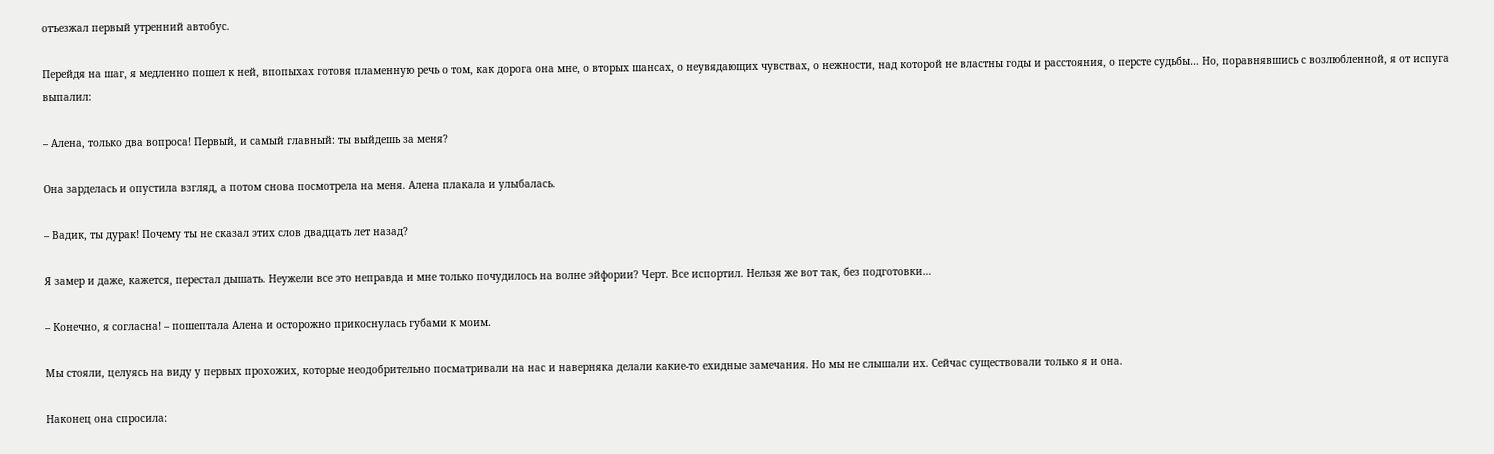отъезжал первый утренний автобус.

Перейдя на шаг, я медленно пошел к ней, впопыхах готовя пламенную речь о том, как дорога она мне, о вторых шансах, о неувядающих чувствах, о нежности, над которой не властны годы и расстояния, о персте судьбы… Но, поравнявшись с возлюбленной, я от испуга выпалил:

– Алена, только два вопроса! Первый, и самый главный: ты выйдешь за меня?

Она зарделась и опустила взгляд, а потом снова посмотрела на меня. Алена плакала и улыбалась.

– Вадик, ты дурак! Почему ты не сказал этих слов двадцать лет назад?

Я замер и даже, кажется, перестал дышать. Неужели все это неправда и мне только почудилось на волне эйфории? Черт. Все испортил. Нельзя же вот так, без подготовки…

– Конечно, я согласна! – пошептала Алена и осторожно прикоснулась губами к моим.

Мы стояли, целуясь на виду у первых прохожих, которые неодобрительно посматривали на нас и наверняка делали какие-то ехидные замечания. Но мы не слышали их. Сейчас существовали только я и она.

Наконец она спросила: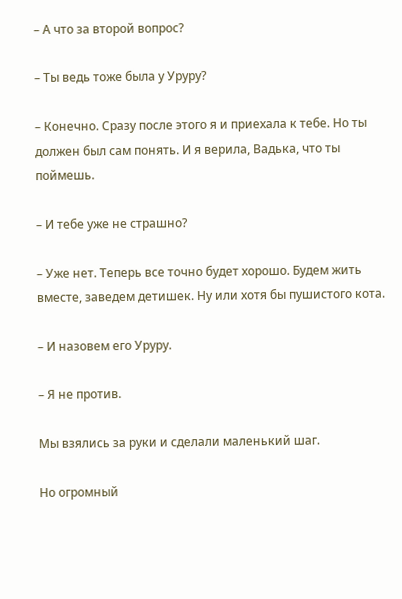– А что за второй вопрос?

– Ты ведь тоже была у Уруру?

– Конечно. Сразу после этого я и приехала к тебе. Но ты должен был сам понять. И я верила, Вадька, что ты поймешь.

– И тебе уже не страшно?

– Уже нет. Теперь все точно будет хорошо. Будем жить вместе, заведем детишек. Ну или хотя бы пушистого кота.

– И назовем его Уруру.

– Я не против.

Мы взялись за руки и сделали маленький шаг.

Но огромный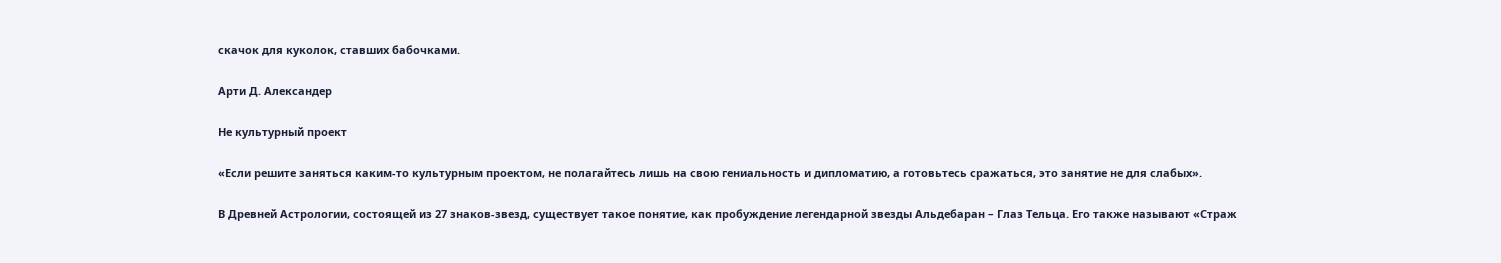скачок для куколок, ставших бабочками.

Арти Д. Александер

Не культурный проект

«Если решите заняться каким-то культурным проектом, не полагайтесь лишь на свою гениальность и дипломатию, а готовьтесь сражаться, это занятие не для слабых».

В Древней Астрологии, состоящей из 27 знаков-звезд, существует такое понятие, как пробуждение легендарной звезды Альдебаран – Глаз Тельца. Его также называют «Страж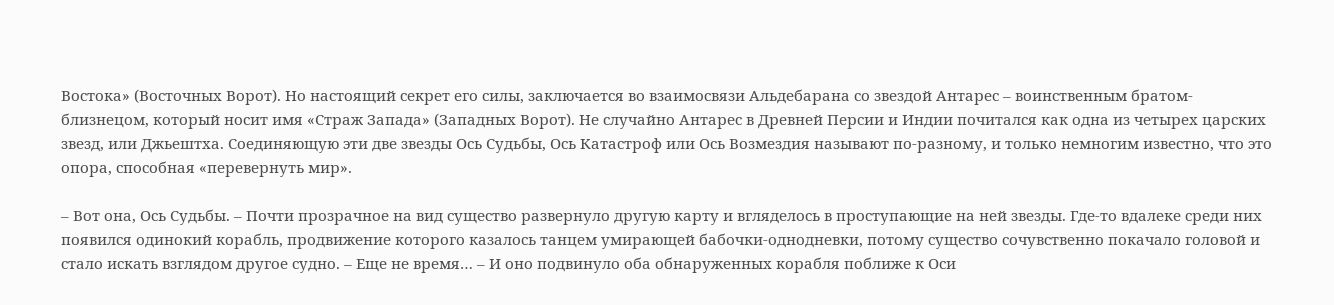Востока» (Восточных Ворот). Но настоящий секрет его силы, заключается во взаимосвязи Альдебарана со звездой Антарес – воинственным братом-близнецом, который носит имя «Страж Запада» (Западных Ворот). Не случайно Антарес в Древней Персии и Индии почитался как одна из четырех царских звезд, или Джьештха. Соединяющую эти две звезды Ось Судьбы, Ось Катастроф или Ось Возмездия называют по-разному, и только немногим известно, что это опора, способная «перевернуть мир».

– Вот она, Ось Судьбы. – Почти прозрачное на вид существо развернуло другую карту и вгляделось в проступающие на ней звезды. Где-то вдалеке среди них появился одинокий корабль, продвижение которого казалось танцем умирающей бабочки-однодневки, потому существо сочувственно покачало головой и стало искать взглядом другое судно. – Еще не время… – И оно подвинуло оба обнаруженных корабля поближе к Оси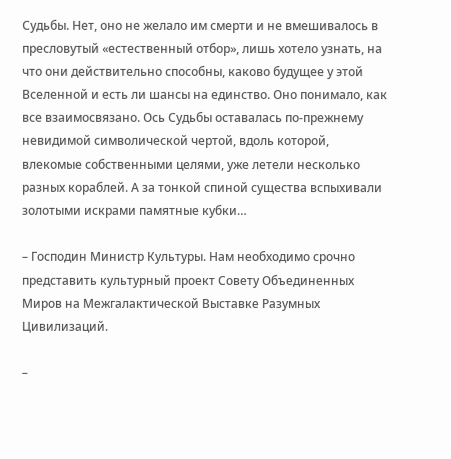Судьбы. Нет, оно не желало им смерти и не вмешивалось в пресловутый «естественный отбор», лишь хотело узнать, на что они действительно способны, каково будущее у этой Вселенной и есть ли шансы на единство. Оно понимало, как все взаимосвязано. Ось Судьбы оставалась по-прежнему невидимой символической чертой, вдоль которой, влекомые собственными целями, уже летели несколько разных кораблей. А за тонкой спиной существа вспыхивали золотыми искрами памятные кубки…

– Господин Министр Культуры. Нам необходимо срочно представить культурный проект Совету Объединенных Миров на Межгалактической Выставке Разумных Цивилизаций.

–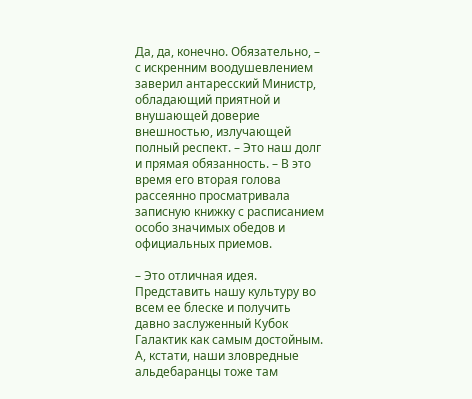Да, да, конечно. Обязательно, – с искренним воодушевлением заверил антаресский Министр, обладающий приятной и внушающей доверие внешностью, излучающей полный респект. – Это наш долг и прямая обязанность. – В это время его вторая голова рассеянно просматривала записную книжку с расписанием особо значимых обедов и официальных приемов.

– Это отличная идея. Представить нашу культуру во всем ее блеске и получить давно заслуженный Кубок Галактик как самым достойным. А, кстати, наши зловредные альдебаранцы тоже там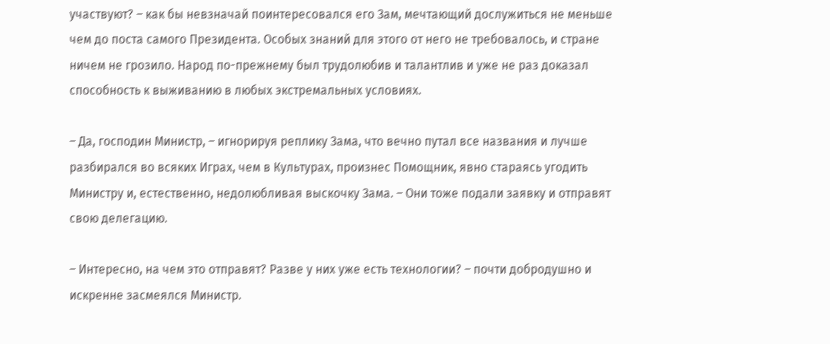участвуют? – как бы невзначай поинтересовался его Зам, мечтающий дослужиться не меньше чем до поста самого Президента. Особых знаний для этого от него не требовалось, и стране ничем не грозило. Народ по-прежнему был трудолюбив и талантлив и уже не раз доказал способность к выживанию в любых экстремальных условиях.

– Да, господин Министр, – игнорируя реплику Зама, что вечно путал все названия и лучше разбирался во всяких Играх, чем в Культурах, произнес Помощник, явно стараясь угодить Министру и, естественно, недолюбливая выскочку Зама. – Они тоже подали заявку и отправят свою делегацию.

– Интересно, на чем это отправят? Разве у них уже есть технологии? – почти добродушно и искренне засмеялся Министр.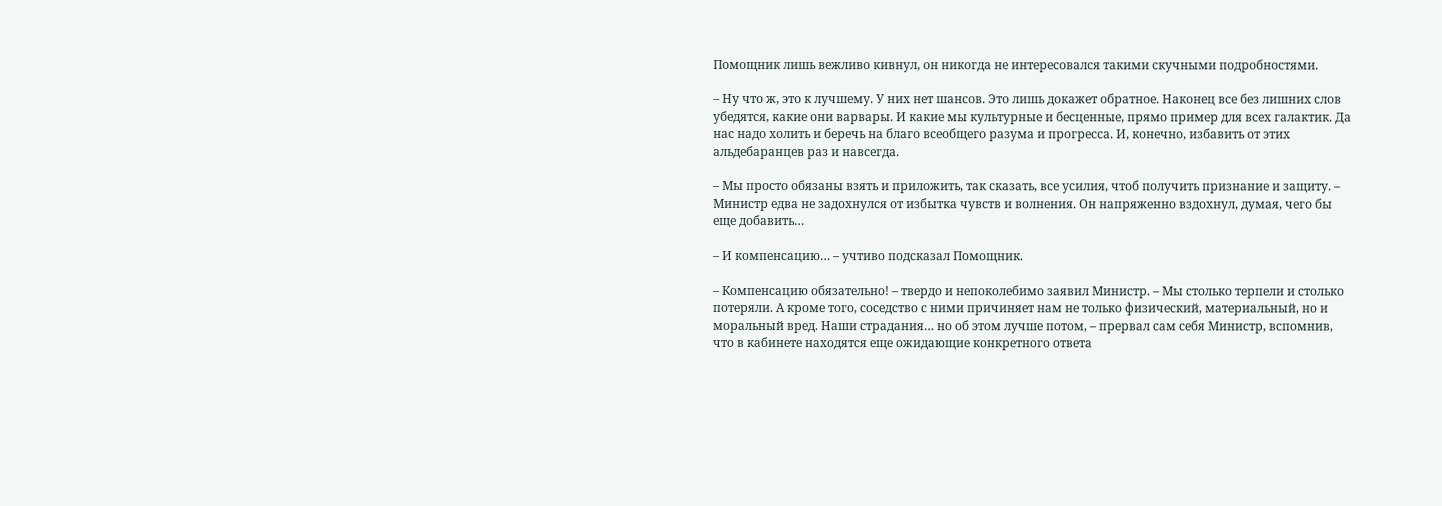Помощник лишь вежливо кивнул, он никогда не интересовался такими скучными подробностями.

– Ну что ж, это к лучшему. У них нет шансов. Это лишь докажет обратное. Наконец все без лишних слов убедятся, какие они варвары. И какие мы культурные и бесценные, прямо пример для всех галактик. Да нас надо холить и беречь на благо всеобщего разума и прогресса. И, конечно, избавить от этих альдебаранцев раз и навсегда.

– Мы просто обязаны взять и приложить, так сказать, все усилия, чтоб получить признание и защиту. – Министр едва не задохнулся от избытка чувств и волнения. Он напряженно вздохнул, думая, чего бы еще добавить…

– И компенсацию… – учтиво подсказал Помощник.

– Компенсацию обязательно! – твердо и непоколебимо заявил Министр. – Мы столько терпели и столько потеряли. А кроме того, соседство с ними причиняет нам не только физический, материальный, но и моральный вред. Наши страдания… но об этом лучше потом, – прервал сам себя Министр, вспомнив, что в кабинете находятся еще ожидающие конкретного ответа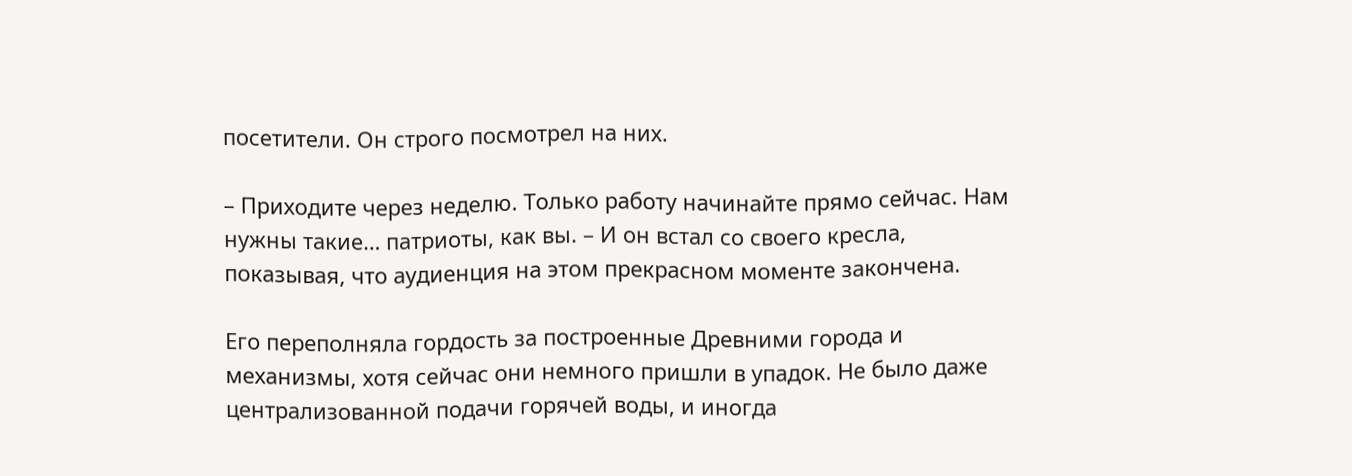посетители. Он строго посмотрел на них.

– Приходите через неделю. Только работу начинайте прямо сейчас. Нам нужны такие… патриоты, как вы. – И он встал со своего кресла, показывая, что аудиенция на этом прекрасном моменте закончена.

Его переполняла гордость за построенные Древними города и механизмы, хотя сейчас они немного пришли в упадок. Не было даже централизованной подачи горячей воды, и иногда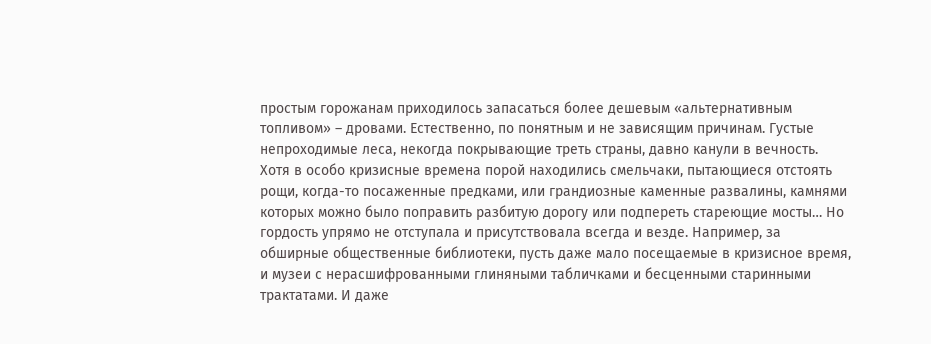простым горожанам приходилось запасаться более дешевым «альтернативным топливом» – дровами. Естественно, по понятным и не зависящим причинам. Густые непроходимые леса, некогда покрывающие треть страны, давно канули в вечность. Хотя в особо кризисные времена порой находились смельчаки, пытающиеся отстоять рощи, когда-то посаженные предками, или грандиозные каменные развалины, камнями которых можно было поправить разбитую дорогу или подпереть стареющие мосты… Но гордость упрямо не отступала и присутствовала всегда и везде. Например, за обширные общественные библиотеки, пусть даже мало посещаемые в кризисное время, и музеи с нерасшифрованными глиняными табличками и бесценными старинными трактатами. И даже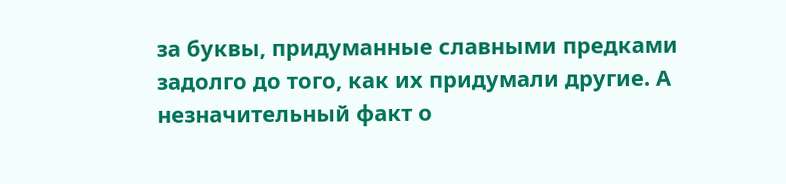за буквы, придуманные славными предками задолго до того, как их придумали другие. А незначительный факт о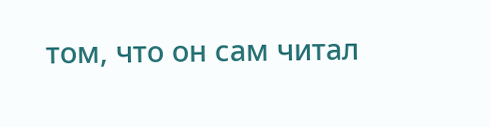том, что он сам читал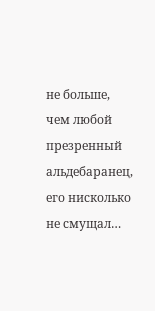не больше, чем любой презренный альдебаранец, его нисколько не смущал…